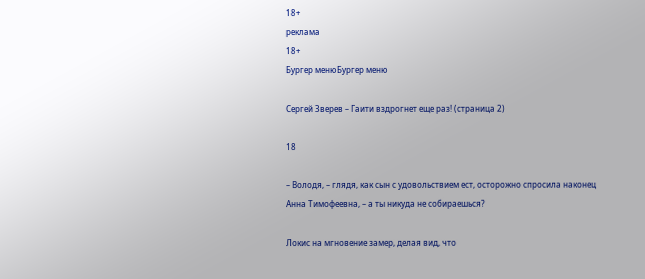18+
реклама
18+
Бургер менюБургер меню

Сергей Зверев – Гаити вздрогнет еще раз! (страница 2)

18

– Володя, – глядя, как сын с удовольствием ест, осторожно спросила наконец Анна Тимофеевна, – а ты никуда не собираешься?

Локис на мгновение замер, делая вид, что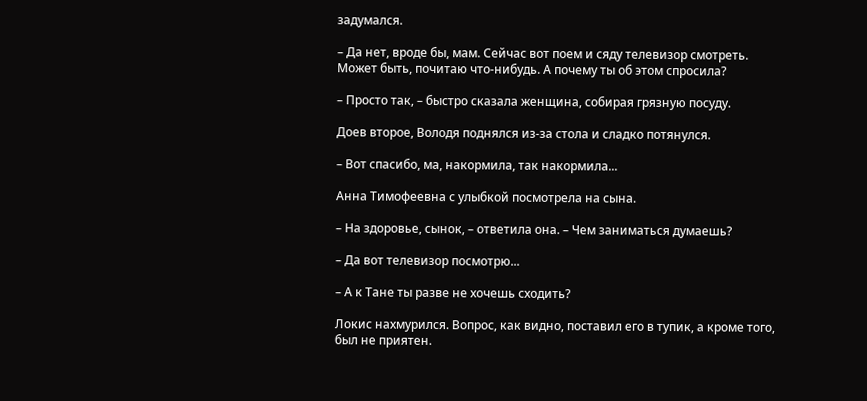задумался.

– Да нет, вроде бы, мам. Сейчас вот поем и сяду телевизор смотреть. Может быть, почитаю что-нибудь. А почему ты об этом спросила?

– Просто так, – быстро сказала женщина, собирая грязную посуду.

Доев второе, Володя поднялся из-за стола и сладко потянулся.

– Вот спасибо, ма, накормила, так накормила...

Анна Тимофеевна с улыбкой посмотрела на сына.

– На здоровье, сынок, – ответила она. – Чем заниматься думаешь?

– Да вот телевизор посмотрю...

– А к Тане ты разве не хочешь сходить?

Локис нахмурился. Вопрос, как видно, поставил его в тупик, а кроме того, был не приятен.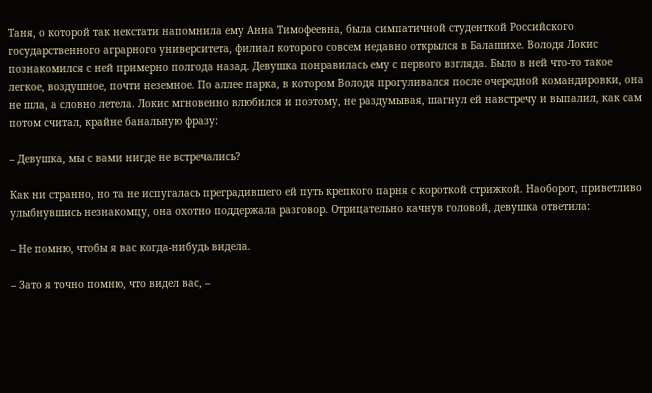Таня, о которой так некстати напомнила ему Анна Тимофеевна, была симпатичной студенткой Российского государственного аграрного университета, филиал которого совсем недавно открылся в Балашихе. Володя Локис познакомился с ней примерно полгода назад. Девушка понравилась ему с первого взгляда. Было в ней что-то такое легкое, воздушное, почти неземное. По аллее парка, в котором Володя прогуливался после очередной командировки, она не шла, а словно летела. Локис мгновенно влюбился и поэтому, не раздумывая, шагнул ей навстречу и выпалил, как сам потом считал, крайне банальную фразу:

– Девушка, мы с вами нигде не встречались?

Как ни странно, но та не испугалась преградившего ей путь крепкого парня с короткой стрижкой. Наоборот, приветливо улыбнувшись незнакомцу, она охотно поддержала разговор. Отрицательно качнув головой, девушка ответила:

– Не помню, чтобы я вас когда-нибудь видела.

– Зато я точно помню, что видел вас, –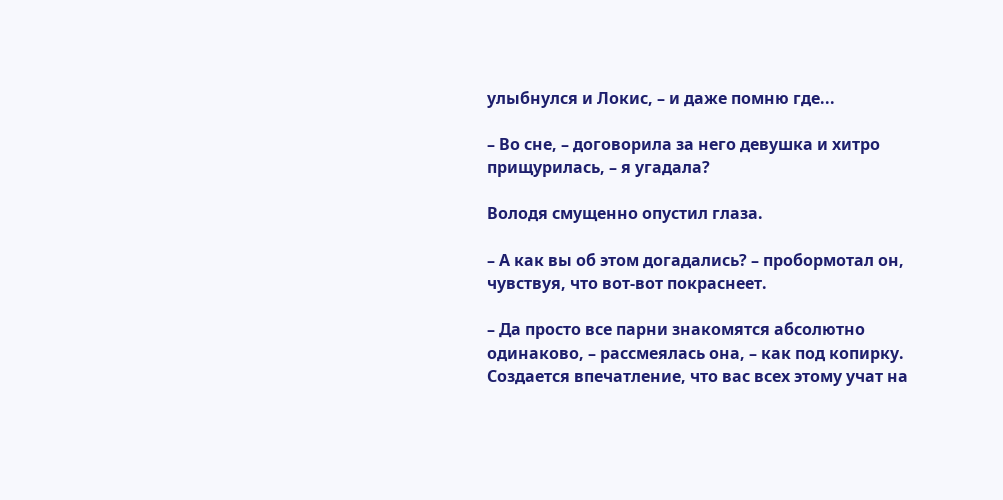улыбнулся и Локис, – и даже помню где...

– Во сне, – договорила за него девушка и хитро прищурилась, – я угадала?

Володя смущенно опустил глаза.

– А как вы об этом догадались? – пробормотал он, чувствуя, что вот-вот покраснеет.

– Да просто все парни знакомятся абсолютно одинаково, – рассмеялась она, – как под копирку. Создается впечатление, что вас всех этому учат на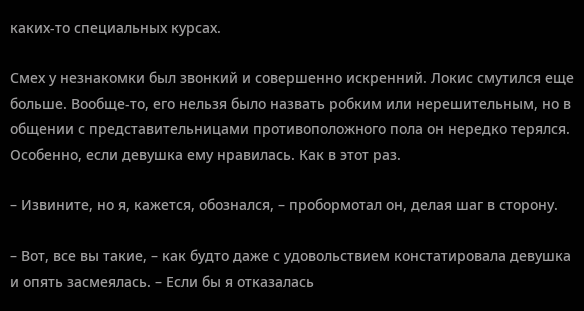каких-то специальных курсах.

Смех у незнакомки был звонкий и совершенно искренний. Локис смутился еще больше. Вообще-то, его нельзя было назвать робким или нерешительным, но в общении с представительницами противоположного пола он нередко терялся. Особенно, если девушка ему нравилась. Как в этот раз.

– Извините, но я, кажется, обознался, – пробормотал он, делая шаг в сторону.

– Вот, все вы такие, – как будто даже с удовольствием констатировала девушка и опять засмеялась. – Если бы я отказалась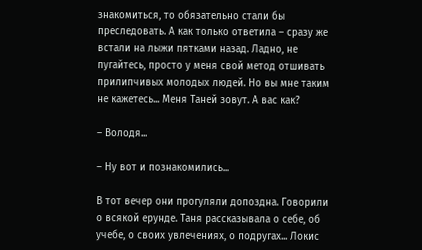знакомиться, то обязательно стали бы преследовать. А как только ответила – сразу же встали на лыжи пятками назад. Ладно, не пугайтесь, просто у меня свой метод отшивать прилипчивых молодых людей. Но вы мне таким не кажетесь... Меня Таней зовут. А вас как?

– Володя...

– Ну вот и познакомились...

В тот вечер они прогуляли допоздна. Говорили о всякой ерунде. Таня рассказывала о себе, об учебе, о своих увлечениях, о подругах... Локис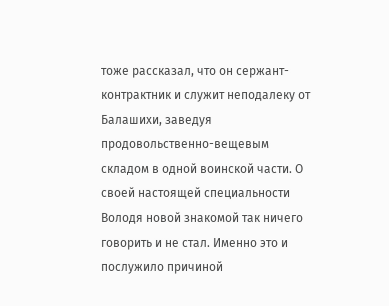тоже рассказал, что он сержант-контрактник и служит неподалеку от Балашихи, заведуя продовольственно-вещевым складом в одной воинской части. О своей настоящей специальности Володя новой знакомой так ничего говорить и не стал. Именно это и послужило причиной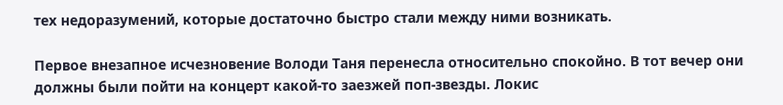тех недоразумений, которые достаточно быстро стали между ними возникать.

Первое внезапное исчезновение Володи Таня перенесла относительно спокойно. В тот вечер они должны были пойти на концерт какой-то заезжей поп-звезды. Локис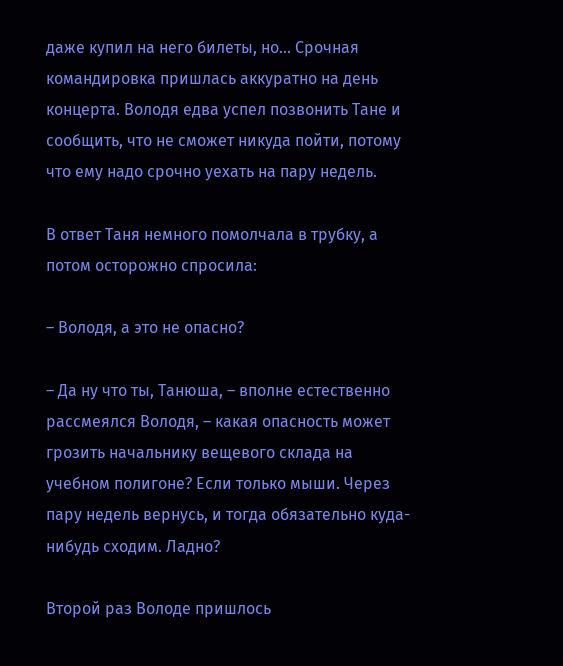даже купил на него билеты, но... Срочная командировка пришлась аккуратно на день концерта. Володя едва успел позвонить Тане и сообщить, что не сможет никуда пойти, потому что ему надо срочно уехать на пару недель.

В ответ Таня немного помолчала в трубку, а потом осторожно спросила:

– Володя, а это не опасно?

– Да ну что ты, Танюша, – вполне естественно рассмеялся Володя, – какая опасность может грозить начальнику вещевого склада на учебном полигоне? Если только мыши. Через пару недель вернусь, и тогда обязательно куда-нибудь сходим. Ладно?

Второй раз Володе пришлось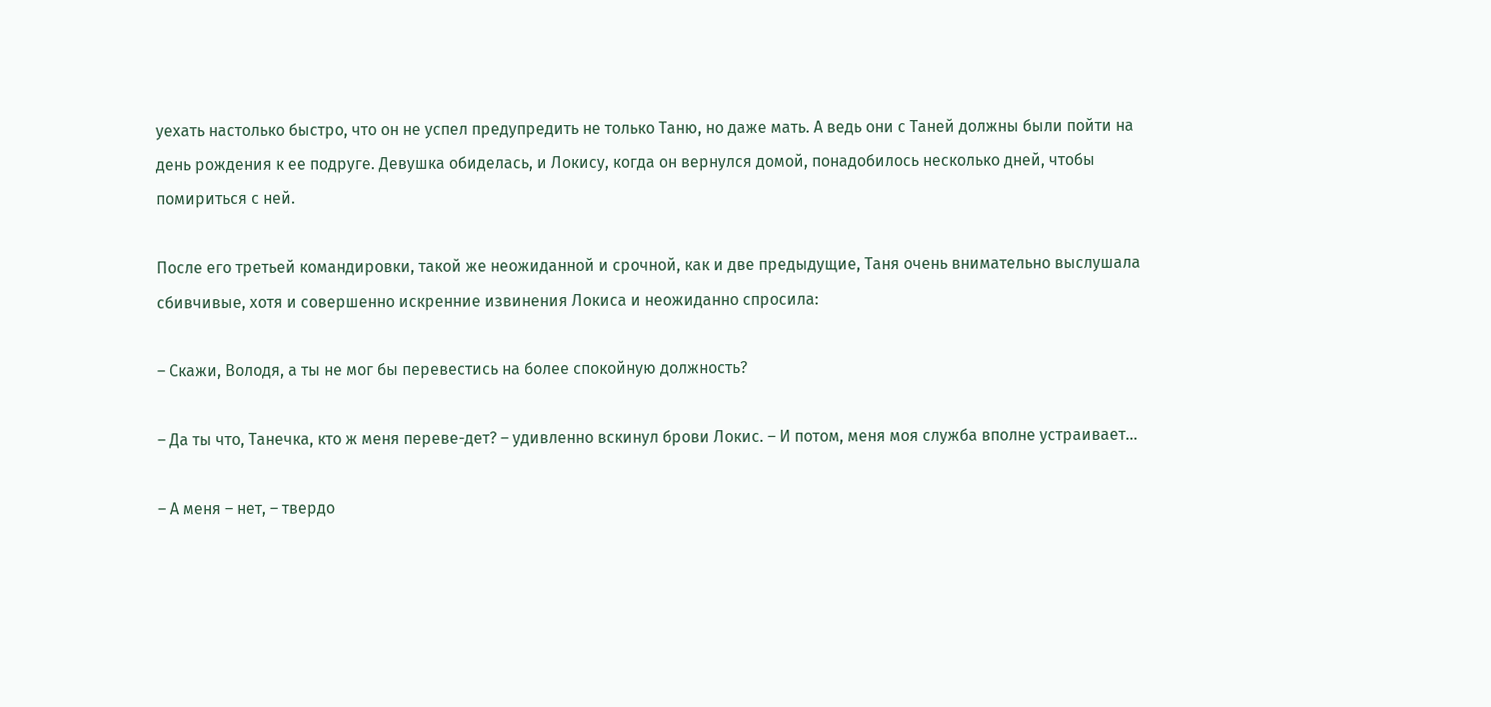уехать настолько быстро, что он не успел предупредить не только Таню, но даже мать. А ведь они с Таней должны были пойти на день рождения к ее подруге. Девушка обиделась, и Локису, когда он вернулся домой, понадобилось несколько дней, чтобы помириться с ней.

После его третьей командировки, такой же неожиданной и срочной, как и две предыдущие, Таня очень внимательно выслушала сбивчивые, хотя и совершенно искренние извинения Локиса и неожиданно спросила:

– Скажи, Володя, а ты не мог бы перевестись на более спокойную должность?

– Да ты что, Танечка, кто ж меня переве-дет? – удивленно вскинул брови Локис. – И потом, меня моя служба вполне устраивает...

– А меня – нет, – твердо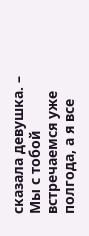сказала девушка. – Мы с тобой встречаемся уже полгода, а я все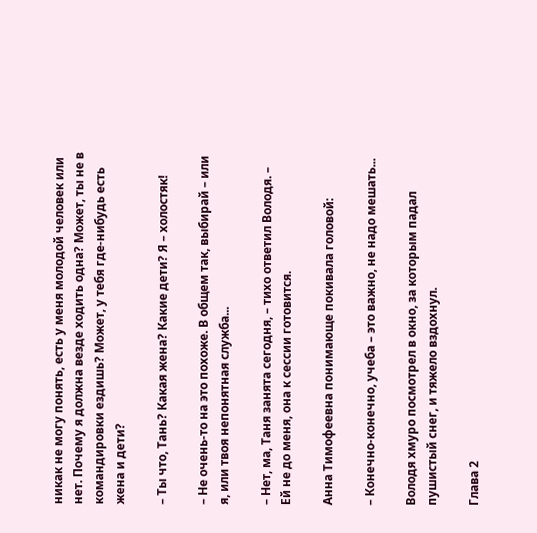никак не могу понять, есть у меня молодой человек или нет. Почему я должна везде ходить одна? Может, ты не в командировки ездишь? Может, у тебя где-нибудь есть жена и дети?

– Ты что, Тань? Какая жена? Какие дети? Я – холостяк!

– Не очень-то на это похоже. В общем так, выбирай – или я, или твоя непонятная служба...

– Нет, ма, Таня занята сегодня, – тихо ответил Володя. – Ей не до меня, она к сессии готовится.

Анна Тимофеевна понимающе покивала головой:

– Конечно-конечно, учеба – это важно, не надо мешать...

Володя хмуро посмотрел в окно, за которым падал пушистый снег, и тяжело вздохнул.

Глава 2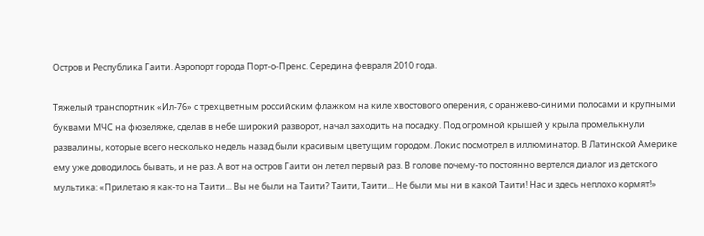Остров и Республика Гаити. Аэропорт города Порт-о-Пренс. Середина февраля 2010 года.

Тяжелый транспортник «Ил-76» с трехцветным российским флажком на киле хвостового оперения, с оранжево-синими полосами и крупными буквами МЧС на фюзеляже, сделав в небе широкий разворот, начал заходить на посадку. Под огромной крышей у крыла промелькнули развалины, которые всего несколько недель назад были красивым цветущим городом. Локис посмотрел в иллюминатор. В Латинской Америке ему уже доводилось бывать, и не раз. А вот на остров Гаити он летел первый раз. В голове почему-то постоянно вертелся диалог из детского мультика: «Прилетаю я как-то на Таити... Вы не были на Таити? Таити, Таити... Не были мы ни в какой Таити! Нас и здесь неплохо кормят!»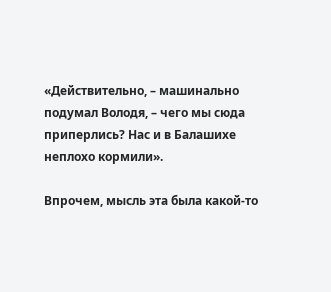«Действительно, – машинально подумал Володя, – чего мы сюда приперлись? Нас и в Балашихе неплохо кормили».

Впрочем, мысль эта была какой-то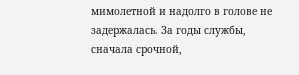мимолетной и надолго в голове не задержалась. За годы службы, сначала срочной,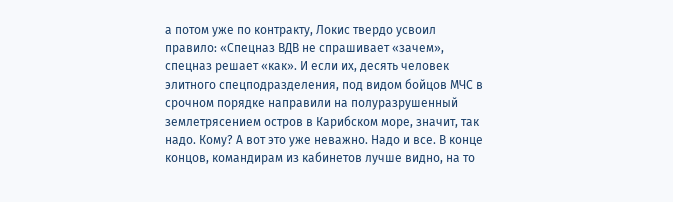а потом уже по контракту, Локис твердо усвоил правило: «Спецназ ВДВ не спрашивает «зачем», спецназ решает «как». И если их, десять человек элитного спецподразделения, под видом бойцов МЧС в срочном порядке направили на полуразрушенный землетрясением остров в Карибском море, значит, так надо. Кому? А вот это уже неважно. Надо и все. В конце концов, командирам из кабинетов лучше видно, на то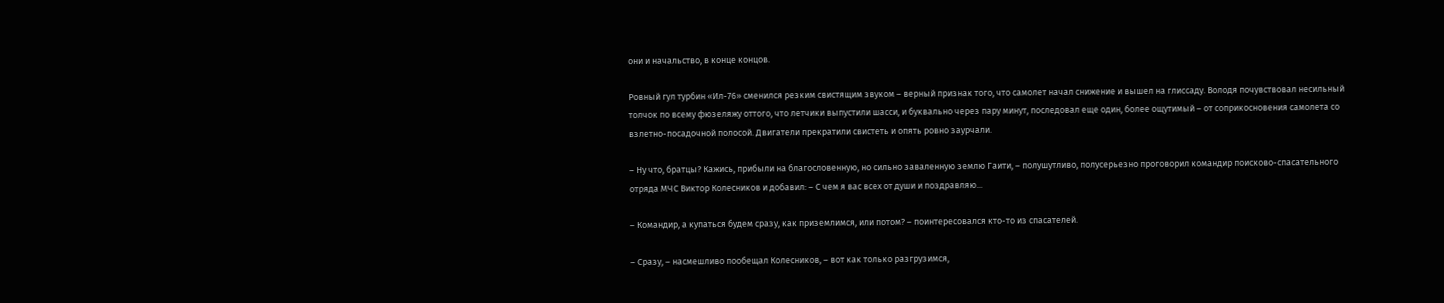они и начальство, в конце концов.

Ровный гул турбин «Ил-76» сменился резким свистящим звуком – верный признак того, что самолет начал снижение и вышел на глиссаду. Володя почувствовал несильный толчок по всему фюзеляжу оттого, что летчики выпустили шасси, и буквально через пару минут, последовал еще один, более ощутимый – от соприкосновения самолета со взлетно-посадочной полосой. Двигатели прекратили свистеть и опять ровно заурчали.

– Ну что, братцы? Кажись, прибыли на благословенную, но сильно заваленную землю Гаити, – полушутливо, полусерьезно проговорил командир поисково-спасательного отряда МЧС Виктор Колесников и добавил: – С чем я вас всех от души и поздравляю...

– Командир, а купаться будем сразу, как приземлимся, или потом? – поинтересовался кто-то из спасателей.

– Сразу, – насмешливо пообещал Колесников, – вот как только разгрузимся,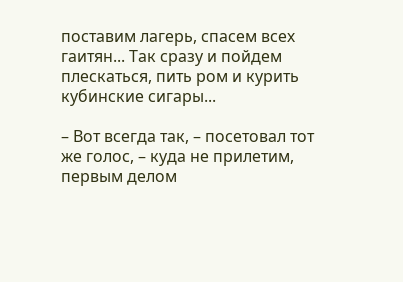поставим лагерь, спасем всех гаитян... Так сразу и пойдем плескаться, пить ром и курить кубинские сигары...

– Вот всегда так, – посетовал тот же голос, – куда не прилетим, первым делом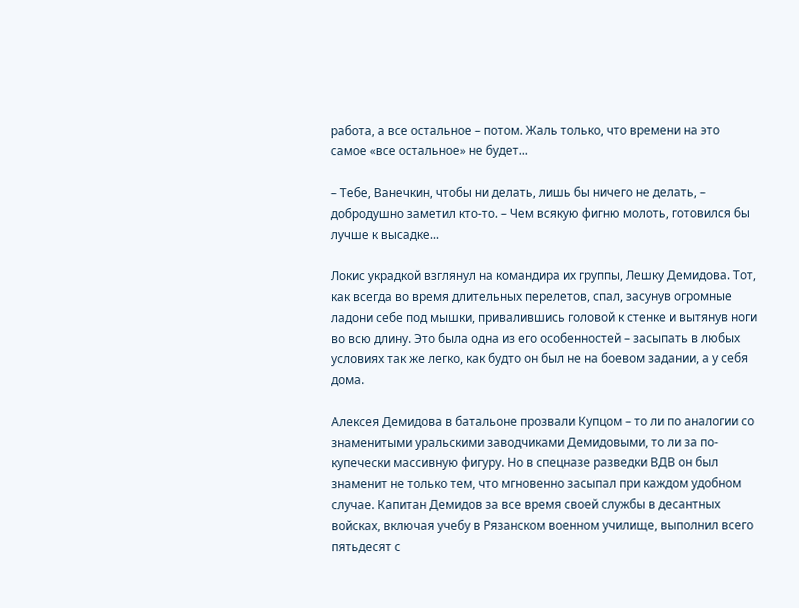работа, а все остальное – потом. Жаль только, что времени на это самое «все остальное» не будет...

– Тебе, Ванечкин, чтобы ни делать, лишь бы ничего не делать, – добродушно заметил кто-то. – Чем всякую фигню молоть, готовился бы лучше к высадке...

Локис украдкой взглянул на командира их группы, Лешку Демидова. Тот, как всегда во время длительных перелетов, спал, засунув огромные ладони себе под мышки, привалившись головой к стенке и вытянув ноги во всю длину. Это была одна из его особенностей – засыпать в любых условиях так же легко, как будто он был не на боевом задании, а у себя дома.

Алексея Демидова в батальоне прозвали Купцом – то ли по аналогии со знаменитыми уральскими заводчиками Демидовыми, то ли за по-купечески массивную фигуру. Но в спецназе разведки ВДВ он был знаменит не только тем, что мгновенно засыпал при каждом удобном случае. Капитан Демидов за все время своей службы в десантных войсках, включая учебу в Рязанском военном училище, выполнил всего пятьдесят с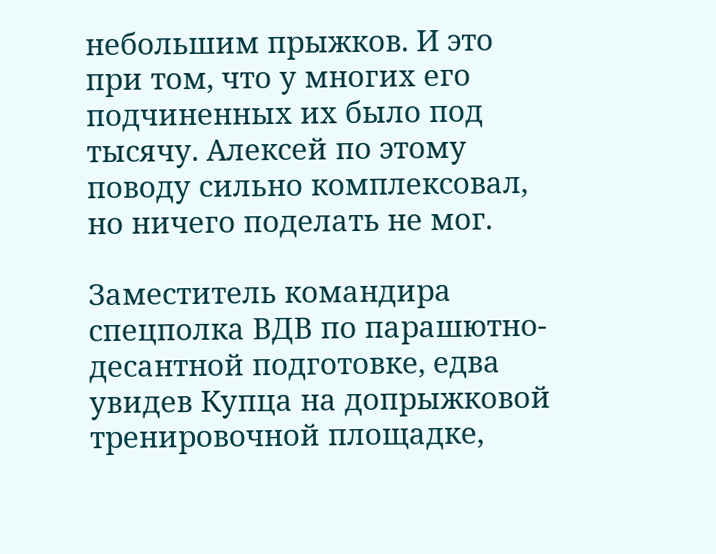небольшим прыжков. И это при том, что у многих его подчиненных их было под тысячу. Алексей по этому поводу сильно комплексовал, но ничего поделать не мог.

Заместитель командира спецполка ВДВ по парашютно-десантной подготовке, едва увидев Купца на допрыжковой тренировочной площадке,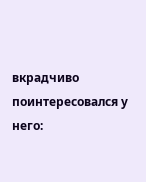вкрадчиво поинтересовался у него: